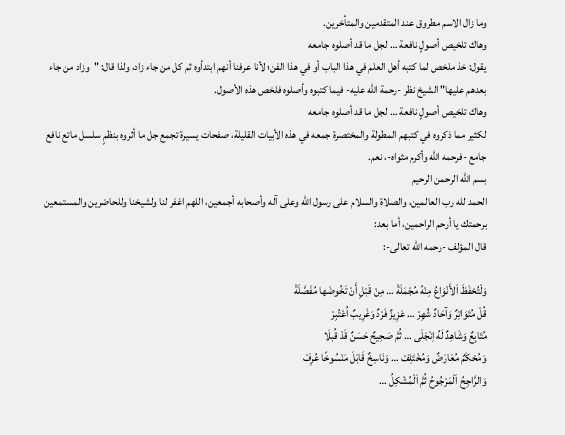وما زال الاسم مطروق عند المتقدمين والمتأخرين.
وهاك تلخيص أصولٍ نافعة … لجل ما قد أصلوه جامعه
يقول: خذ ملخص لما كتبه أهل العلم في هذا الباب أو في هذا الفن؛ لأنا عرفنا أنهم ابتدأوه ثم كل من جاء زاد، ولذا قال: "وزاد من جاء بعدهم عليها" الشيخ نظر -رحمة الله عليه- فيما كتبوه وأصلوه فلخص هذه الأصول.
وهاك تلخيص أصولٍ نافعة … لجل ما قد أصلوه جامعه
لكثير مما ذكروه في كتبهم المطولة والمختصرة جمعه في هذه الأبيات القليلة، صفحات يسيرة تجمع جل ما أثروه بنظمٍ سلسل ماتع نافع جامع -فرحمه الله وأكرم مثواه-، نعم.
بسم الله الرحمن الرحيم
الحمد لله رب العالمين، والصلاة والسلام على رسول الله وعلى آله وأصحابه أجمعين، اللهم اغفر لنا ولشيخنا وللحاضرين والمستمعين برحمتك يا أرحم الراحمين، أما بعد:
قال المؤلف -رحمه الله تعالى-:

وَلْتُحْفَظَ اَلأَنْوَاعُ مِنْهُ مُجْمَلَةْ … مِنْ قَبْلِ أَنْ تَخُوضَها مُفَصَّلَةْ
قُلْ مُتَوَاتِرٌ وَآحَادٌ شُهِرْ … عَزِيزٌ فَرْدٌ وَغَرِيبٌ اُعْتُبِرْ
مُتَابِعٌ وَشَاهِدٌ لَهُ اِنْجَلَى … ثُمَّ صَحِيحٌ حَسَنٌ قَدْ قُبلَا
وَمُحْكَمٌ مُعَارَضٌ وَمُخْتَلِفْ … وَنَاسِخٌ قَابَلَ مَنْسُوخًا عُرِفْ
وَالرَّاجِحُ اَلْمَرْجُوحُ ثُمَّ اَلْمُشْكِلُ …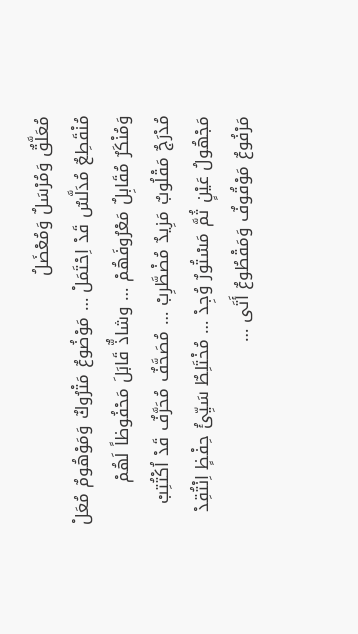مُعَلَّقٌ وَمُرْسَلٌ وَمُعْضَلُ
مُنْقَطِعٌ مُدَلَّسٌ قَدْ اِحْتَمَلْ … مَوْضُوعٌ مَتْرُوكٌ وَمَوْهُومٌ مُعَلْ
وَمُنْكَرٌ مُقَابِلٌ مَعْرُوفَهُمْ … وشاذٌّ قَابَلَ مَحْفُوظاً لَهُمْ
مُدْرَجٌ مَقْلُوبٌ مَزِيدٌ مُضْطَّرِبْ … مُصَحَّفٌ مُحَرَّفٌ قَدْ اُكْتُتِبْ
مَجْهُولُ عَيْنٍ ثُمَّ مَسْتُورٌ وُجِدْ … مُخْتَلِطٌ سَيِّئُ حِفْظٍ اِنْتُقِدْ
مَرْفُوعٌ مَوْقُوفٌ وَمَقْطُوعٌ أَتَى …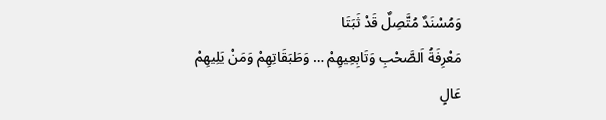وَمُسْنَدٌ مُتَّصِلٌ قَدْ ثَبَتَا
مَعْرِفَةُ اَلصَّحْبِ وَتَابِعِيهِمْ … وَطَبَقَاتِهِمْ وَمَنْ يَلِيهِمْ
عَالٍ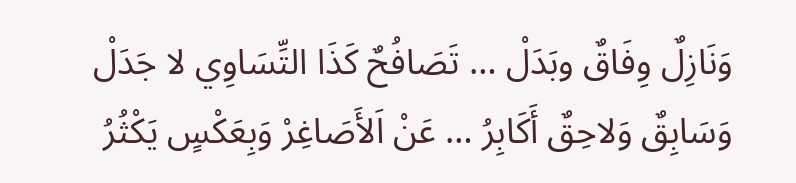وَنَازِلٌ وِفَاقٌ وبَدَلْ … تَصَافُحٌ كَذَا التِّسَاوِي لا جَدَلْ
وَسَابِقٌ وَلاحِقٌ أَكَابِرُ … عَنْ اَلأَصَاغِرْ وَبِعَكْسٍ يَكْثُرُ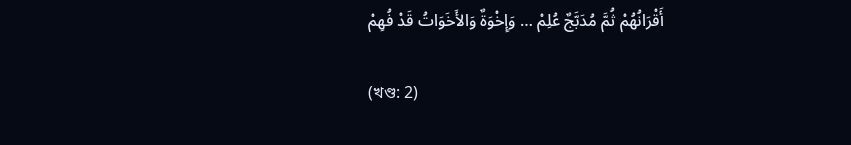أَقْرَانُهُمْ ثُمَّ مُدَبَّجٌ عُلِمْ … وَإِخْوَةٌ وَالأَخَوَاتُ قَدْ فُهِمْ

(খণ্ড: 2)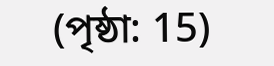(পৃষ্ঠা: 15)